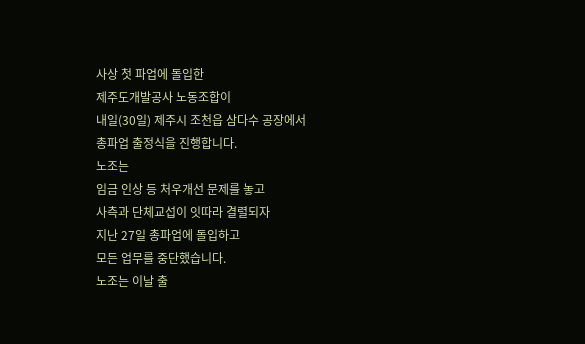사상 첫 파업에 돌입한
제주도개발공사 노동조합이
내일(30일) 제주시 조천읍 삼다수 공장에서
총파업 출정식을 진행합니다.
노조는
임금 인상 등 처우개선 문제를 놓고
사측과 단체교섭이 잇따라 결렬되자
지난 27일 총파업에 돌입하고
모든 업무를 중단했습니다.
노조는 이날 출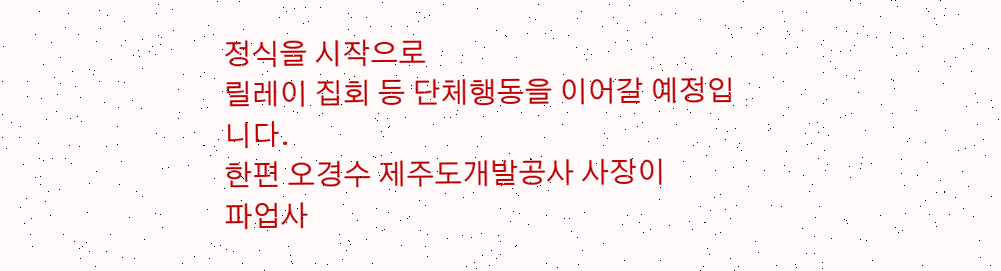정식을 시작으로
릴레이 집회 등 단체행동을 이어갈 예정입니다.
한편 오경수 제주도개발공사 사장이
파업사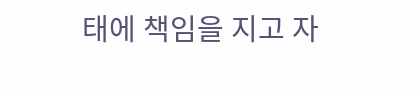태에 책임을 지고 자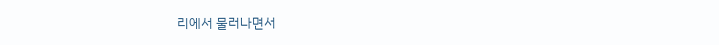리에서 물러나면서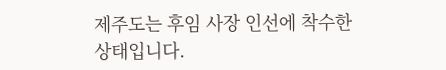제주도는 후임 사장 인선에 착수한 상태입니다.